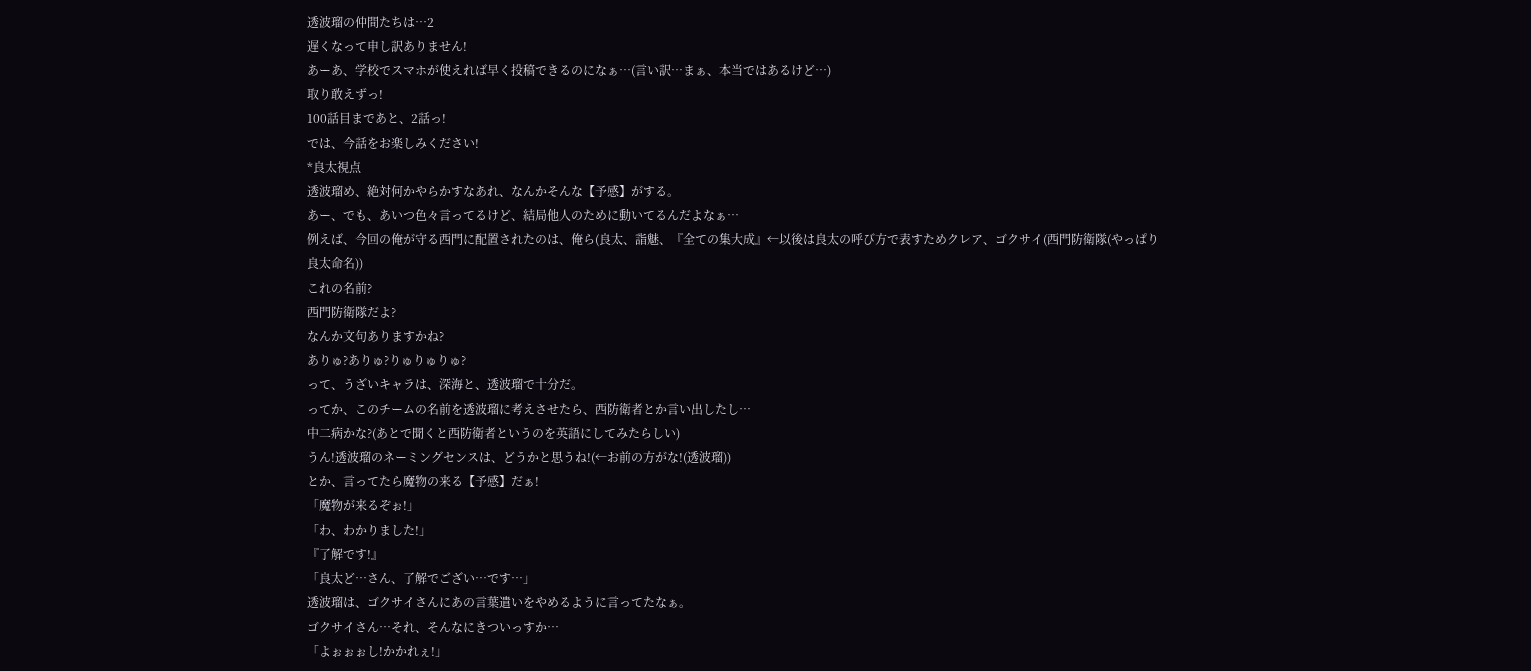透波瑠の仲間たちは…2
遅くなって申し訳ありません!
あーあ、学校でスマホが使えれば早く投稿できるのになぁ…(言い訳…まぁ、本当ではあるけど…)
取り敢えずっ!
100話目まであと、2話っ!
では、今話をお楽しみください!
*良太視点
透波瑠め、絶対何かやらかすなあれ、なんかそんな【予感】がする。
あー、でも、あいつ色々言ってるけど、結局他人のために動いてるんだよなぁ…
例えば、今回の俺が守る西門に配置されたのは、俺ら(良太、詣魅、『全ての集大成』←以後は良太の呼び方で表すためクレア、ゴクサイ(西門防衛隊(やっぱり良太命名))
これの名前?
西門防衛隊だよ?
なんか文句ありますかね?
ありゅ?ありゅ?りゅりゅりゅ?
って、うざいキャラは、深海と、透波瑠で十分だ。
ってか、このチームの名前を透波瑠に考えさせたら、西防衛者とか言い出したし…
中二病かな?(あとで聞くと西防衛者というのを英語にしてみたらしい)
うん!透波瑠のネーミングセンスは、どうかと思うね!(←お前の方がな!(透波瑠))
とか、言ってたら魔物の来る【予感】だぁ!
「魔物が来るぞぉ!」
「わ、わかりました!」
『了解です!』
「良太ど…さん、了解でござい…です…」
透波瑠は、ゴクサイさんにあの言葉遣いをやめるように言ってたなぁ。
ゴクサイさん…それ、そんなにきついっすか…
「よぉぉぉし!かかれぇ!」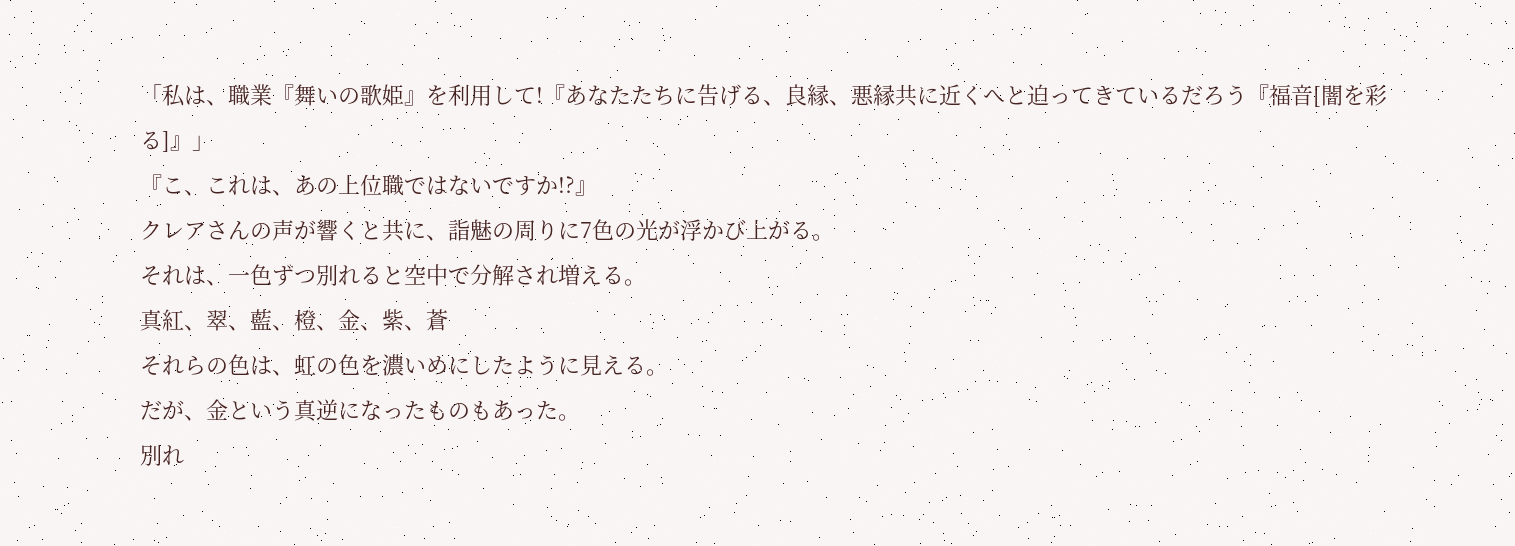「私は、職業『舞いの歌姫』を利用して!『あなたたちに告げる、良縁、悪縁共に近くへと迫ってきているだろう『福音[闇を彩る]』」
『こ、これは、あの上位職ではないですか!?』
クレアさんの声が響くと共に、詣魅の周りに7色の光が浮かび上がる。
それは、一色ずつ別れると空中で分解され増える。
真紅、翠、藍、橙、金、紫、蒼
それらの色は、虹の色を濃いめにしたように見える。
だが、金という真逆になったものもあった。
別れ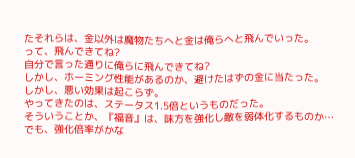たそれらは、金以外は魔物たちへと金は俺らへと飛んでいった。
って、飛んできてね?
自分で言った通りに俺らに飛んできてね?
しかし、ホーミング性能があるのか、避けたはずの金に当たった。
しかし、悪い効果は起こらず。
やってきたのは、ステータス1.5倍というものだった。
そういうことか、『福音』は、味方を強化し敵を弱体化するものか…
でも、強化倍率がかな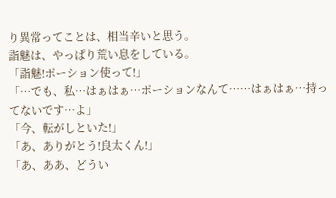り異常ってことは、相当辛いと思う。
詣魅は、やっぱり荒い息をしている。
「詣魅!ポーション使って!」
「…でも、私…はぁはぁ…ポーションなんて……はぁはぁ…持ってないです…よ」
「今、転がしといた!」
「あ、ありがとう!良太くん!」
「あ、ああ、どうい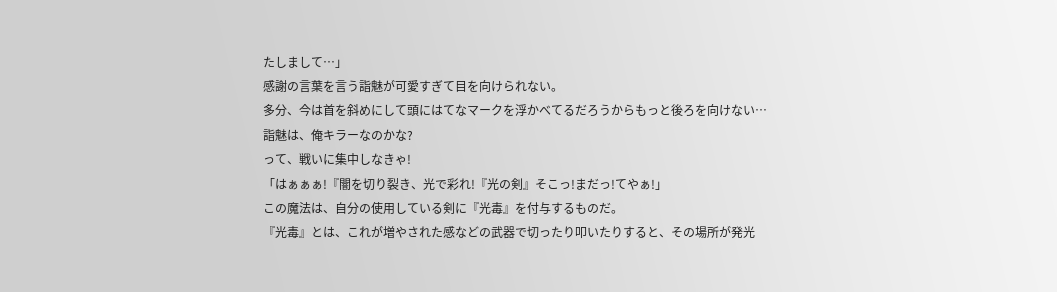たしまして…」
感謝の言葉を言う詣魅が可愛すぎて目を向けられない。
多分、今は首を斜めにして頭にはてなマークを浮かべてるだろうからもっと後ろを向けない…
詣魅は、俺キラーなのかな?
って、戦いに集中しなきゃ!
「はぁぁぁ!『闇を切り裂き、光で彩れ!『光の剣』そこっ!まだっ!てやぁ!」
この魔法は、自分の使用している剣に『光毒』を付与するものだ。
『光毒』とは、これが増やされた感などの武器で切ったり叩いたりすると、その場所が発光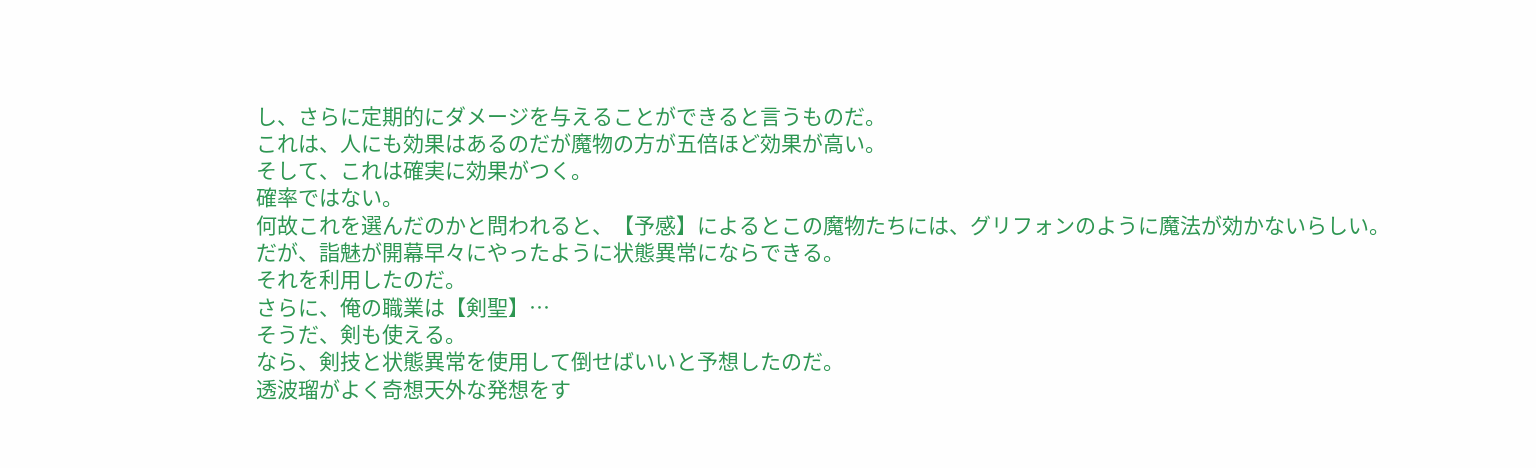し、さらに定期的にダメージを与えることができると言うものだ。
これは、人にも効果はあるのだが魔物の方が五倍ほど効果が高い。
そして、これは確実に効果がつく。
確率ではない。
何故これを選んだのかと問われると、【予感】によるとこの魔物たちには、グリフォンのように魔法が効かないらしい。
だが、詣魅が開幕早々にやったように状態異常にならできる。
それを利用したのだ。
さらに、俺の職業は【剣聖】…
そうだ、剣も使える。
なら、剣技と状態異常を使用して倒せばいいと予想したのだ。
透波瑠がよく奇想天外な発想をす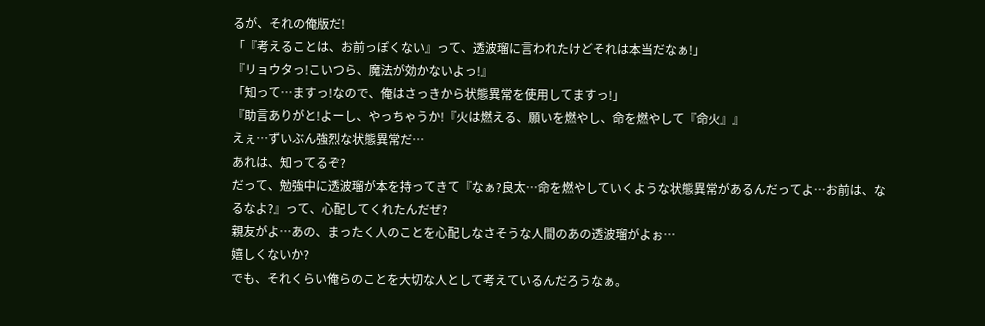るが、それの俺版だ!
「『考えることは、お前っぽくない』って、透波瑠に言われたけどそれは本当だなぁ!」
『リョウタっ!こいつら、魔法が効かないよっ!』
「知って…ますっ!なので、俺はさっきから状態異常を使用してますっ!」
『助言ありがと!よーし、やっちゃうか!『火は燃える、願いを燃やし、命を燃やして『命火』』
えぇ…ずいぶん強烈な状態異常だ…
あれは、知ってるぞ?
だって、勉強中に透波瑠が本を持ってきて『なぁ?良太…命を燃やしていくような状態異常があるんだってよ…お前は、なるなよ?』って、心配してくれたんだぜ?
親友がよ…あの、まったく人のことを心配しなさそうな人間のあの透波瑠がよぉ…
嬉しくないか?
でも、それくらい俺らのことを大切な人として考えているんだろうなぁ。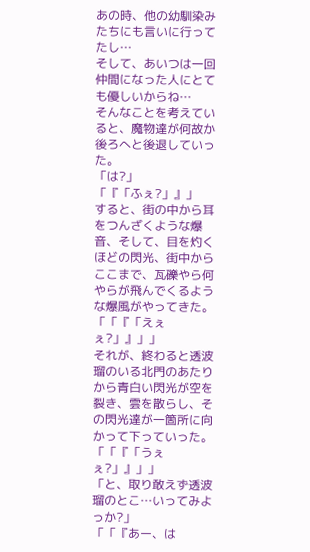あの時、他の幼馴染みたちにも言いに行ってたし…
そして、あいつは一回仲間になった人にとても優しいからね…
そんなことを考えていると、魔物達が何故か後ろへと後退していった。
「は?」
「『「ふぇ?」』」
すると、街の中から耳をつんざくような爆音、そして、目を灼くほどの閃光、街中からここまで、瓦礫やら何やらが飛んでくるような爆風がやってきた。
「「『「えぇぇ?」』」」
それが、終わると透波瑠のいる北門のあたりから青白い閃光が空を裂き、雲を散らし、その閃光達が一箇所に向かって下っていった。
「「『「うぇぇ?」』」」
「と、取り敢えず透波瑠のとこ…いってみよっか?」
「「『あー、は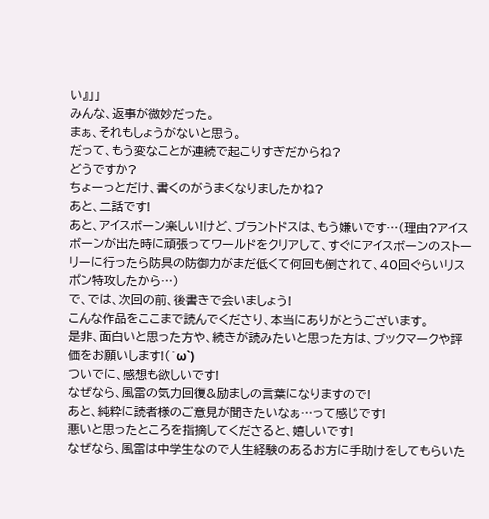い』」」
みんな、返事が微妙だった。
まぁ、それもしょうがないと思う。
だって、もう変なことが連続で起こりすぎだからね?
どうですか?
ちょーっとだけ、書くのがうまくなりましたかね?
あと、二話です!
あと、アイスボーン楽しい!けど、ブラントドスは、もう嫌いです…(理由?アイスボーンが出た時に頑張ってワールドをクリアして、すぐにアイスボーンのストーリーに行ったら防具の防御力がまだ低くて何回も倒されて、40回ぐらいリスポン特攻したから…)
で、では、次回の前、後書きで会いましょう!
こんな作品をここまで読んでくださり、本当にありがとうございます。
是非、面白いと思った方や、続きが読みたいと思った方は、ブックマークや評価をお願いします!(´ω`)
ついでに、感想も欲しいです!
なぜなら、風雷の気力回復&励ましの言葉になりますので!
あと、純粋に読者様のご意見が聞きたいなぁ…って感じです!
悪いと思ったところを指摘してくださると、嬉しいです!
なぜなら、風雷は中学生なので人生経験のあるお方に手助けをしてもらいた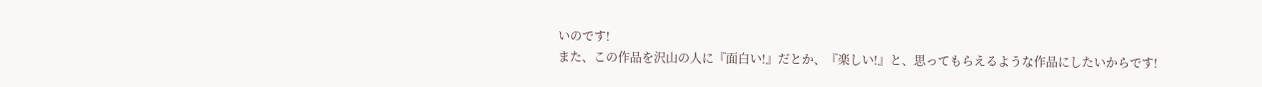いのです!
また、この作品を沢山の人に『面白い!』だとか、『楽しい!』と、思ってもらえるような作品にしたいからです!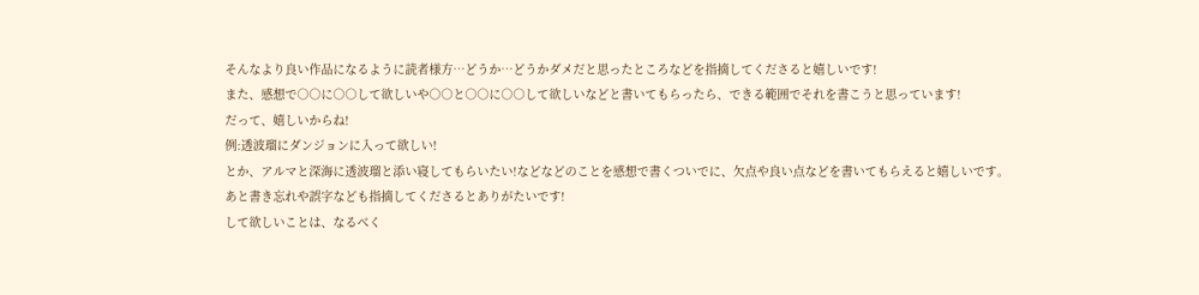そんなより良い作品になるように読者様方…どうか…どうかダメだと思ったところなどを指摘してくださると嬉しいです!
また、感想で○○に○○して欲しいや○○と○○に○○して欲しいなどと書いてもらったら、できる範囲でそれを書こうと思っています!
だって、嬉しいからね!
例:透波瑠にダンジョンに入って欲しい!
とか、アルマと深海に透波瑠と添い寝してもらいたい!などなどのことを感想で書くついでに、欠点や良い点などを書いてもらえると嬉しいです。
あと書き忘れや誤字なども指摘してくださるとありがたいです!
して欲しいことは、なるべく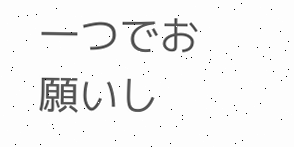一つでお願いし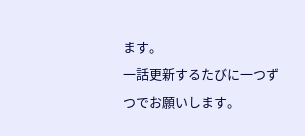ます。
一話更新するたびに一つずつでお願いします。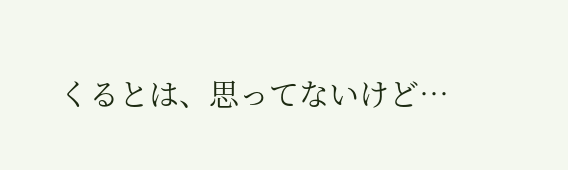くるとは、思ってないけど…